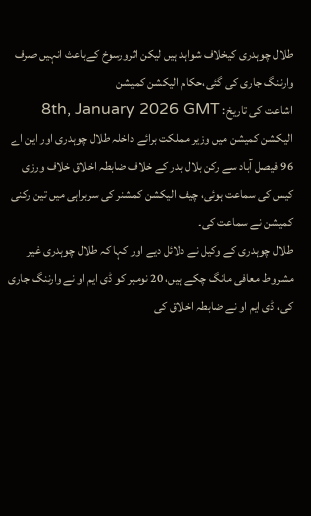طلال چوہدری کیخلاف شواہد ہیں لیکن اثرورسوخ کےباعث انہیں صرف وارننگ جاری کی گئی،حکام الیکشن کمیشن
اشاعت کی تاریخ: 8th, January 2026 GMT
الیکشن کمیشن میں وزیر مملکت برائے داخلہ طلال چوہدری اور این اے 96 فیصل آباد سے رکن بلال بدر کے خلاف ضابطہ اخلاق خلاف ورزی کیس کی سماعت ہوئی، چیف الیکشن کمشنر کی سربراہی میں تین رکنی کمیشن نے سماعت کی۔
طلال چوہدری کے وکیل نے دلائل دیے اور کہا کہ طلال چوہدری غیر مشروط معافی مانگ چکے ہیں، 20 نومبر کو ڈی ایم او نے وارننگ جاری کی، ڈی ایم او نے ضابطہ اخلاق کی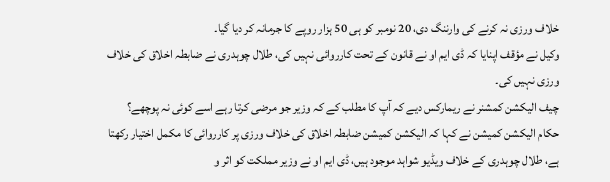خلاف ورزی نہ کرنے کی وارننگ دی، 20 نومبر کو ہی 50 ہزار روپے کا جرمانہ کر دیا گیا۔
وکیل نے مؤقف اپنایا کہ ڈی ایم او نے قانون کے تحت کارروائی نہیں کی، طلال چوہدری نے ضابطہ اخلاق کی خلاف ورزی نہیں کی۔
چیف الیکشن کمشنر نے ریمارکس دیے کہ آپ کا مطلب کے کہ وزیر جو مرضی کرتا رہے اسے کوئی نہ پوچھے؟
حکام الیکشن کمیشن نے کہا کہ الیکشن کمیشن ضابطہ اخلاق کی خلاف ورزی پر کارروائی کا مکمل اختیار رکھتا ہے، طلال چوہدری کے خلاف ویڈیو شواہد موجود ہیں، ڈی ایم او نے وزیر مملکت کو اثر و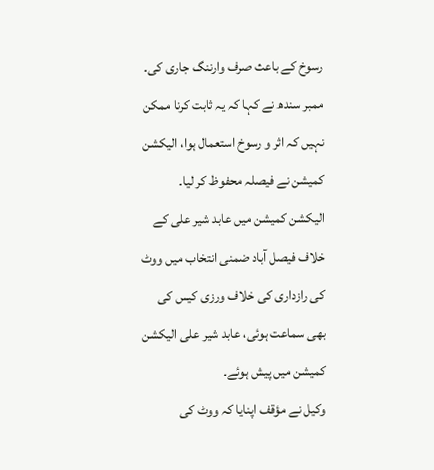رسوخ کے باعث صرف وارننگ جاری کی۔
ممبر سندھ نے کہا کہ یہ ثابت کرنا ممکن نہیں کہ اثر و رسوخ استعمال ہوا، الیکشن کمیشن نے فیصلہ محفوظ کر لیا۔
الیکشن کمیشن میں عابد شیر علی کے خلاف فیصل آباد ضمنی انتخاب میں ووٹ کی رازداری کی خلاف ورزی کیس کی بھی سماعت ہوئی، عابد شیر علی الیکشن کمیشن میں پیش ہوئے۔
وکیل نے مؤقف اپنایا کہ ووٹ کی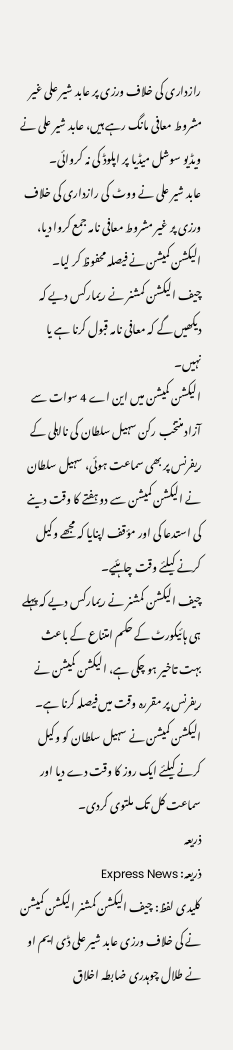رازداری کی خلاف ورزی پر عابد شیر علی غیر مشروط معافی مانگ رہے ہیں، عابد شیر علی نے ویڈیو سوشل میڈیا پر اپلوڈ کی نہ کروائی۔
عابد شیر علی نے ووٹ کی رازداری کی خلاف ورزی پر غیر مشروط معافی نامہ جمع کروا دیا، الیکشن کمیشن نے فیصلہ محفوظ کر لیا۔
چیف الیکشن کمشنر نے ریمارکس دیے کہ دیکھیں گے کہ معافی نامہ قبول کرنا ہے یا نہیں۔
الیکشن کمیشن میں این اے 4 سوات سے آزاد منتخب رکن سہیل سلطان کی نااہلی کے ریفرنس پر بھی سماعت ہوئی، سہیل سلطان نے الیکشن کمیشن سے دو ہفتے کا وقت دینے کی استدعا کی اور مؤقف اپنایا کہ مجھے وکیل کرنے کیلئے وقت چاہئیے۔
چیف الیکشن کمشنر نے ریمارکس دیے کہ پہلے ہی ہائیکورٹ کے حکم امتناع کے باعث بہت تاخیر ہو چکی ہے، الیکشن کمیشن نے ریفرنس پر مقررہ وقت میں فیصلہ کرنا ہے۔
الیکشن کمیشن نے سہیل سلطان کو وکیل کرنے کیلئے ایک روز کا وقت دے دیا اور
سماعت کل تک ملتوی کردی۔
ذریعہ
ذریعہ: Express News
کلیدی لفظ: چیف الیکشن کمشنر الیکشن کمیشن نے کی خلاف ورزی عابد شیر علی ڈی ایم او نے طلال چوہدری ضابطہ اخلاق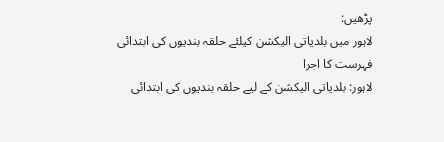پڑھیں:
لاہور میں بلدیاتی الیکشن کیلئے حلقہ بندیوں کی ابتدائی فہرست کا اجرا
لاہور: بلدیاتی الیکشن کے لیے حلقہ بندیوں کی ابتدائی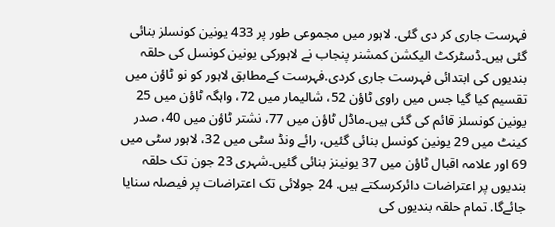فہرست جاری کر دی گئی. لاہور میں مجموعی طور پر 433 یونین کونسلز بنائی گئی ہیں۔ڈسٹرکٹ الیکشن کمشنر پنجاب نے لاہورکی یونین کونسل کی حلقہ بندیوں کی ابتدائی فہرست جاری کردی.فہرست کےمطابق لاہور کو نو ٹاؤن میں تقسیم کیا گیا جس میں راوی ٹاؤن 52، شالیمار میں 72، واہگہ ٹاؤن میں 25 یونین کونسلز قائم کی گئی ہیں۔ماڈل ٹاؤن میں 77، نشتر ٹاؤن میں 40، صدر کینٹ میں 29 یونین کونسل بنائی گئیں، رائے ونڈ سٹی میں 32، لاہور سٹی میں 69 اور علامہ اقبال ٹاؤن میں 37 یونینز بنائی گئیں۔شہری 23 جون تک حلقہ بندیوں پر اعتراضات دائرکرسکتے ہیں. 24 جولائی تک اعتراضات پر فیصلہ سنایا جائےگا. تمام حلقہ بندیوں کی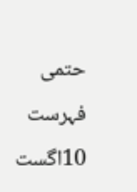حتمی فہرست 10اگست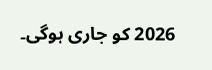2026 کو جاری ہوگی۔